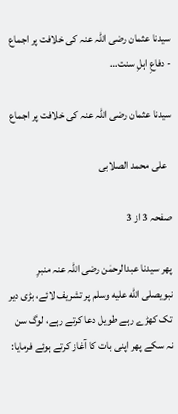سیدنا عثمان رضی اللہ عنہ کی خلافت پر اجماع - دفاعِ اہلِ سنت…

سیدنا عثمان رضی اللہ عنہ کی خلافت پر اجماع

  علی محمد الصلابی

صفحہ 3 از 3

پھر سیدنا عبدالرحمٰن رضی اللہ عنہ منبرِ نبویصلى الله عليه وسلم پر تشریف لائے، بڑی دیر تک کھڑے رہے طویل دعا کرتے رہے، لوگ سن نہ سکے پھر اپنی بات کا آغاز کرتے ہوئے فرمایا: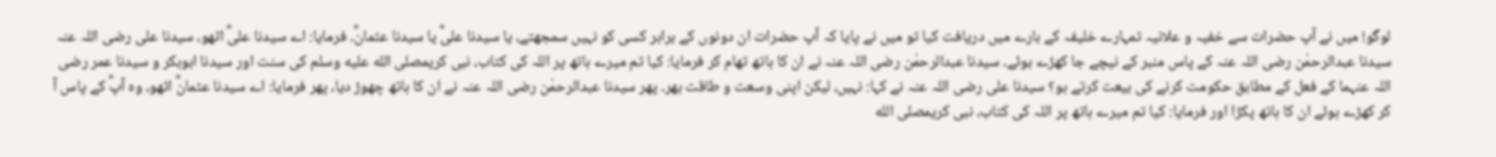لوگو! میں نے آپ حضرات سے خفیہ و علانیہ تمہارے خلیفہ کے بارے میں دریافت کیا تو میں نے پایا کہ آپ حضرات ان دونوں کے برابر کسی کو نہیں سمجھتے، یا سیدنا علیؓ یا سیدنا عثمانؓ۔ فرمایا: اے سیدنا علیؓ اٹھو، سیدنا علی رضی اللہ عنہ سیدنا عبدالرحمٰن رضی اللہ عنہ کے پاس منبر کے نیچے جا کھڑے ہوئے۔ سیدنا عبدالرحمٰن رضی اللہ عنہ نے ان کا ہاتھ تھام کر فرمایا: کیا تم میرے ہاتھ پر اللہ کی کتاب، نبی کریمصلى الله عليه وسلم کی سنت اور سیدنا ابوبکر و سیدنا عمر رضی اللہ عنہما کے فعل کے مطابق حکومت کرنے کی بیعت کرتے ہو؟ سیدنا علی رضی اللہ عنہ نے کہا: نہیں، لیکن اپنی وسعت و طاقت بھر۔ پھر سیدنا عبدالرحمٰن رضی اللہ عنہ نے ان کا ہاتھ چھوڑ دیا، پھر فرمایا: اے سیدنا عثمانؓ اٹھو، وہ آپؓ کے پاس آ کر کھڑے ہوئے ان کا ہاتھ پکڑا اور فرمایا: کیا تم میرے ہاتھ پر اللہ کی کتاب، نبی کریمصلى الله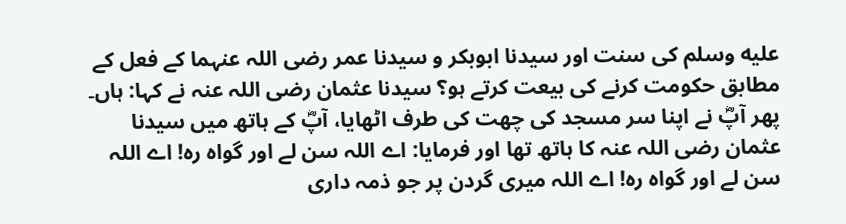عليه وسلم کی سنت اور سیدنا ابوبکر و سیدنا عمر رضی اللہ عنہما کے فعل کے مطابق حکومت کرنے کی بیعت کرتے ہو؟ سیدنا عثمان رضی اللہ عنہ نے کہا: ہاں۔ پھر آپؓ نے اپنا سر مسجد کی چھت کی طرف اٹھایا، آپؓ کے ہاتھ میں سیدنا عثمان رضی اللہ عنہ کا ہاتھ تھا اور فرمایا: اے اللہ سن لے اور گواہ رہ! اے اللہ سن لے اور گواہ رہ! اے اللہ میری گردن پر جو ذمہ داری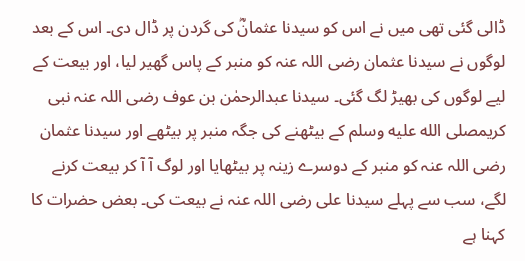ڈالی گئی تھی میں نے اس کو سیدنا عثمانؓ کی گردن پر ڈال دی۔ اس کے بعد لوگوں نے سیدنا عثمان رضی اللہ عنہ کو منبر کے پاس گھیر لیا، اور بیعت کے لیے لوگوں کی بھیڑ لگ گئی۔ سیدنا عبدالرحمٰن بن عوف رضی اللہ عنہ نبی کریمصلى الله عليه وسلم کے بیٹھنے کی جگہ منبر پر بیٹھے اور سیدنا عثمان رضی اللہ عنہ کو منبر کے دوسرے زینہ پر بیٹھایا اور لوگ آ آ کر بیعت کرنے لگے، سب سے پہلے سیدنا علی رضی اللہ عنہ نے بیعت کی۔ بعض حضرات کا کہنا ہے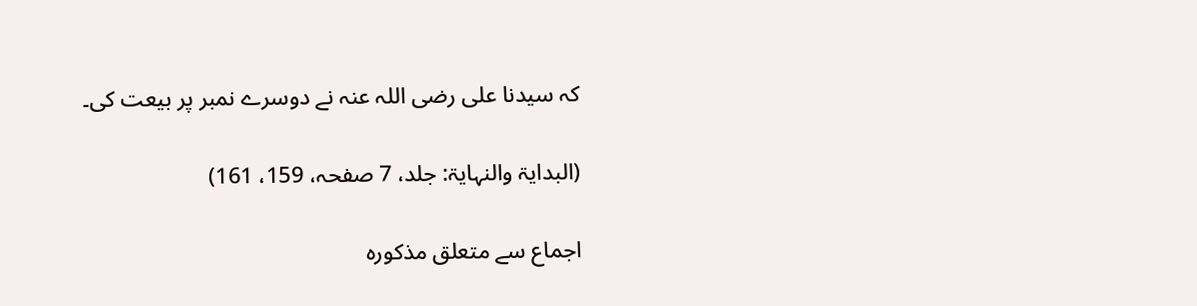کہ سیدنا علی رضی اللہ عنہ نے دوسرے نمبر پر بیعت کی۔

(البدایۃ والنہایۃ: جلد، 7 صفحہ، 159، 161)

اجماع سے متعلق مذکورہ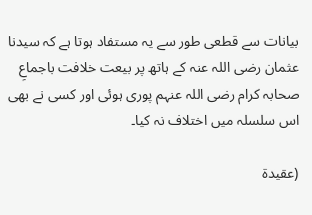بیانات سے قطعی طور سے یہ مستفاد ہوتا ہے کہ سیدنا عثمان رضی اللہ عنہ کے ہاتھ پر بیعت خلافت باجماعِ صحابہ کرام رضی اللہ عنہم پوری ہوئی اور کسی نے بھی اس سلسلہ میں اختلاف نہ کیا۔

(عقیدۃ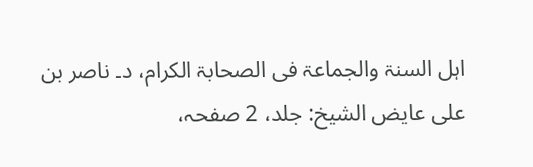اہل السنۃ والجماعۃ فی الصحابۃ الکرام، د۔ ناصر بن علی عایض الشیخ: جلد، 2 صفحہ،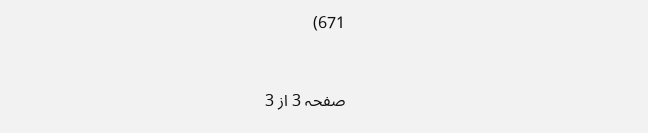671)


صفحہ 3 از 3